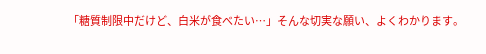「糖質制限中だけど、白米が食べたい…」そんな切実な願い、よくわかります。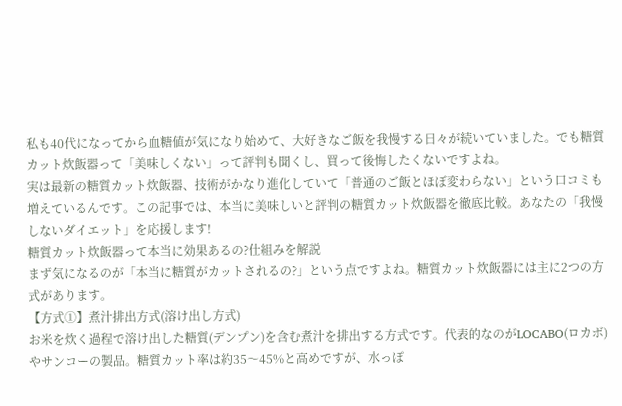私も40代になってから血糖値が気になり始めて、大好きなご飯を我慢する日々が続いていました。でも糖質カット炊飯器って「美味しくない」って評判も聞くし、買って後悔したくないですよね。
実は最新の糖質カット炊飯器、技術がかなり進化していて「普通のご飯とほぼ変わらない」という口コミも増えているんです。この記事では、本当に美味しいと評判の糖質カット炊飯器を徹底比較。あなたの「我慢しないダイエット」を応援します!
糖質カット炊飯器って本当に効果あるの?仕組みを解説
まず気になるのが「本当に糖質がカットされるの?」という点ですよね。糖質カット炊飯器には主に2つの方式があります。
【方式①】煮汁排出方式(溶け出し方式)
お米を炊く過程で溶け出した糖質(デンプン)を含む煮汁を排出する方式です。代表的なのがLOCABO(ロカボ)やサンコーの製品。糖質カット率は約35〜45%と高めですが、水っぽ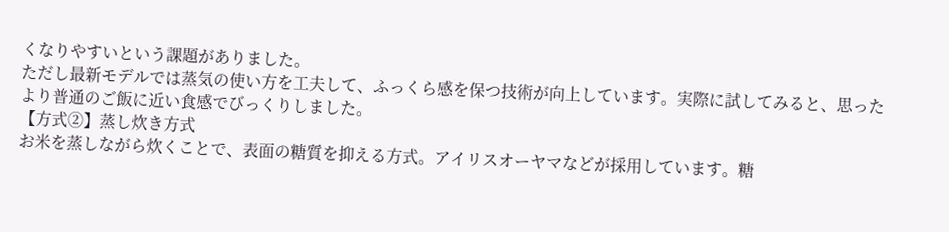くなりやすいという課題がありました。
ただし最新モデルでは蒸気の使い方を工夫して、ふっくら感を保つ技術が向上しています。実際に試してみると、思ったより普通のご飯に近い食感でびっくりしました。
【方式②】蒸し炊き方式
お米を蒸しながら炊くことで、表面の糖質を抑える方式。アイリスオーヤマなどが採用しています。糖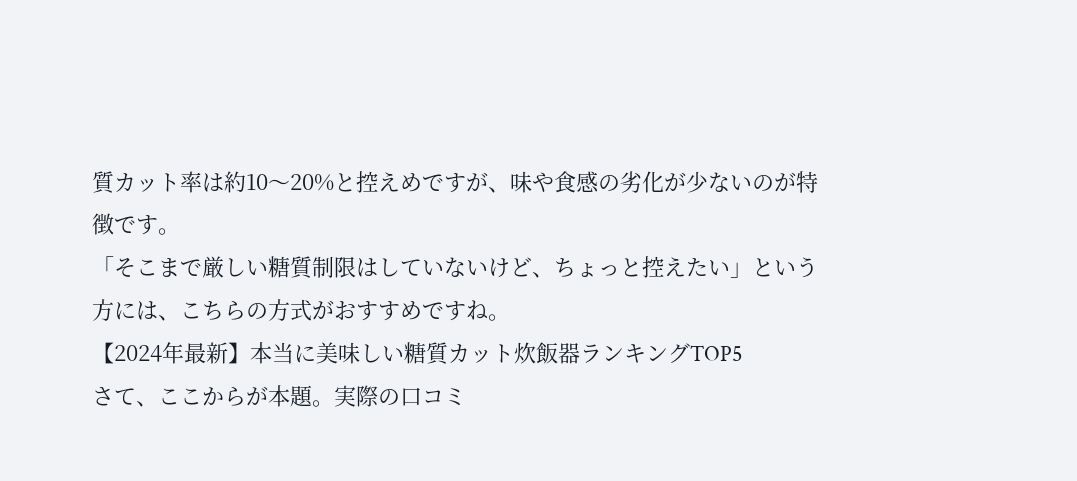質カット率は約10〜20%と控えめですが、味や食感の劣化が少ないのが特徴です。
「そこまで厳しい糖質制限はしていないけど、ちょっと控えたい」という方には、こちらの方式がおすすめですね。
【2024年最新】本当に美味しい糖質カット炊飯器ランキングTOP5
さて、ここからが本題。実際の口コミ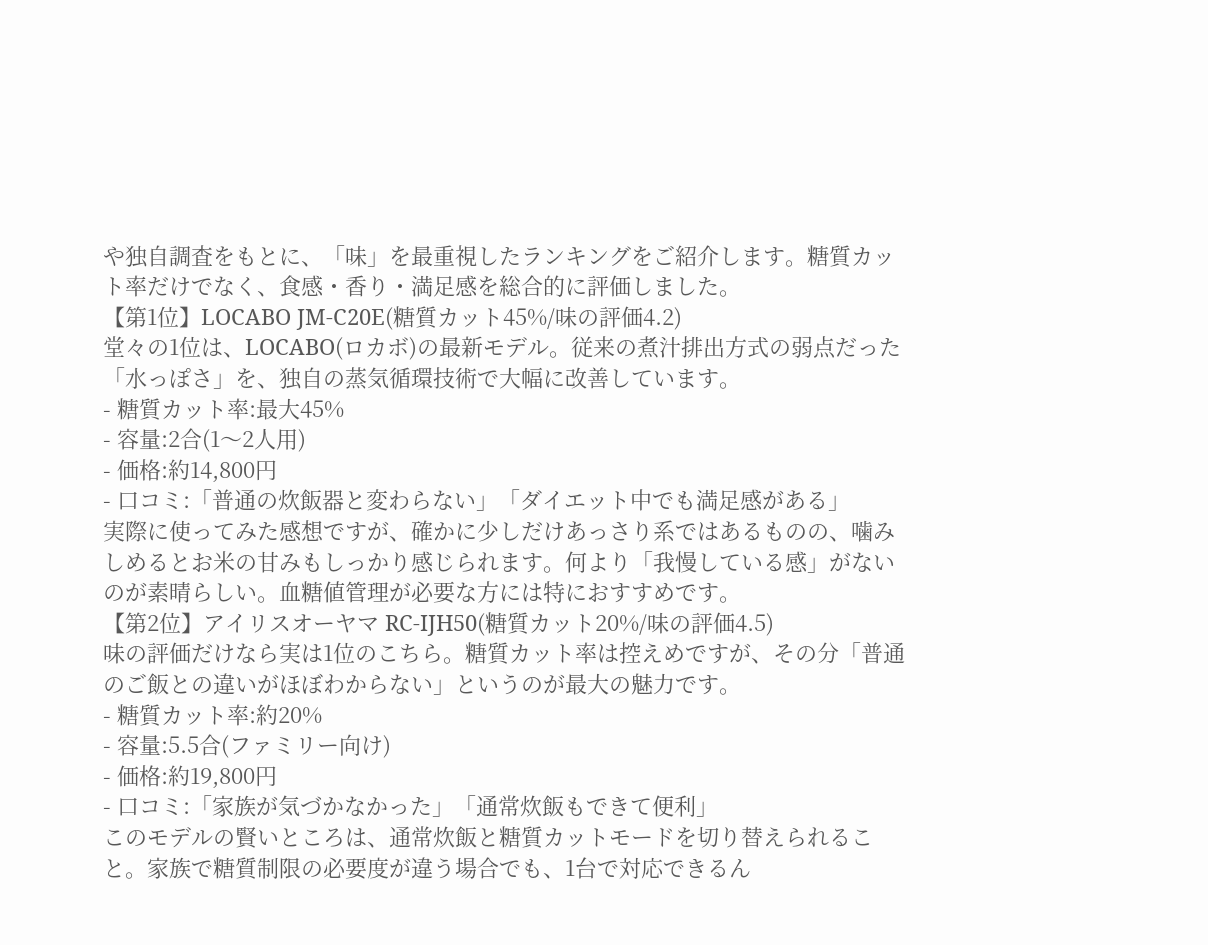や独自調査をもとに、「味」を最重視したランキングをご紹介します。糖質カット率だけでなく、食感・香り・満足感を総合的に評価しました。
【第1位】LOCABO JM-C20E(糖質カット45%/味の評価4.2)
堂々の1位は、LOCABO(ロカボ)の最新モデル。従来の煮汁排出方式の弱点だった「水っぽさ」を、独自の蒸気循環技術で大幅に改善しています。
- 糖質カット率:最大45%
- 容量:2合(1〜2人用)
- 価格:約14,800円
- 口コミ:「普通の炊飯器と変わらない」「ダイエット中でも満足感がある」
実際に使ってみた感想ですが、確かに少しだけあっさり系ではあるものの、噛みしめるとお米の甘みもしっかり感じられます。何より「我慢している感」がないのが素晴らしい。血糖値管理が必要な方には特におすすめです。
【第2位】アイリスオーヤマ RC-IJH50(糖質カット20%/味の評価4.5)
味の評価だけなら実は1位のこちら。糖質カット率は控えめですが、その分「普通のご飯との違いがほぼわからない」というのが最大の魅力です。
- 糖質カット率:約20%
- 容量:5.5合(ファミリー向け)
- 価格:約19,800円
- 口コミ:「家族が気づかなかった」「通常炊飯もできて便利」
このモデルの賢いところは、通常炊飯と糖質カットモードを切り替えられること。家族で糖質制限の必要度が違う場合でも、1台で対応できるん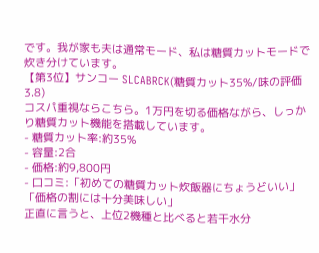です。我が家も夫は通常モード、私は糖質カットモードで炊き分けています。
【第3位】サンコー SLCABRCK(糖質カット35%/味の評価3.8)
コスパ重視ならこちら。1万円を切る価格ながら、しっかり糖質カット機能を搭載しています。
- 糖質カット率:約35%
- 容量:2合
- 価格:約9,800円
- 口コミ:「初めての糖質カット炊飯器にちょうどいい」「価格の割には十分美味しい」
正直に言うと、上位2機種と比べると若干水分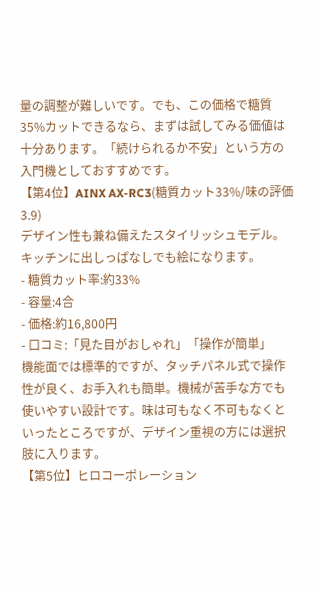量の調整が難しいです。でも、この価格で糖質35%カットできるなら、まずは試してみる価値は十分あります。「続けられるか不安」という方の入門機としておすすめです。
【第4位】AINX AX-RC3(糖質カット33%/味の評価3.9)
デザイン性も兼ね備えたスタイリッシュモデル。キッチンに出しっぱなしでも絵になります。
- 糖質カット率:約33%
- 容量:4合
- 価格:約16,800円
- 口コミ:「見た目がおしゃれ」「操作が簡単」
機能面では標準的ですが、タッチパネル式で操作性が良く、お手入れも簡単。機械が苦手な方でも使いやすい設計です。味は可もなく不可もなくといったところですが、デザイン重視の方には選択肢に入ります。
【第5位】ヒロコーポレーション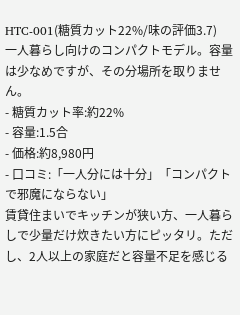HTC-001(糖質カット22%/味の評価3.7)
一人暮らし向けのコンパクトモデル。容量は少なめですが、その分場所を取りません。
- 糖質カット率:約22%
- 容量:1.5合
- 価格:約8,980円
- 口コミ:「一人分には十分」「コンパクトで邪魔にならない」
賃貸住まいでキッチンが狭い方、一人暮らしで少量だけ炊きたい方にピッタリ。ただし、2人以上の家庭だと容量不足を感じる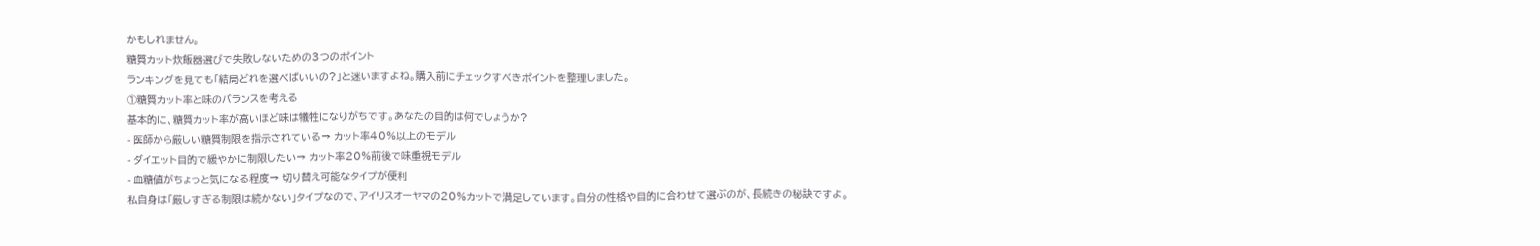かもしれません。
糖質カット炊飯器選びで失敗しないための3つのポイント
ランキングを見ても「結局どれを選べばいいの?」と迷いますよね。購入前にチェックすべきポイントを整理しました。
①糖質カット率と味のバランスを考える
基本的に、糖質カット率が高いほど味は犠牲になりがちです。あなたの目的は何でしょうか?
- 医師から厳しい糖質制限を指示されている→ カット率40%以上のモデル
- ダイエット目的で緩やかに制限したい→ カット率20%前後で味重視モデル
- 血糖値がちょっと気になる程度→ 切り替え可能なタイプが便利
私自身は「厳しすぎる制限は続かない」タイプなので、アイリスオーヤマの20%カットで満足しています。自分の性格や目的に合わせて選ぶのが、長続きの秘訣ですよ。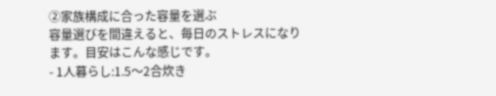②家族構成に合った容量を選ぶ
容量選びを間違えると、毎日のストレスになります。目安はこんな感じです。
- 1人暮らし:1.5〜2合炊き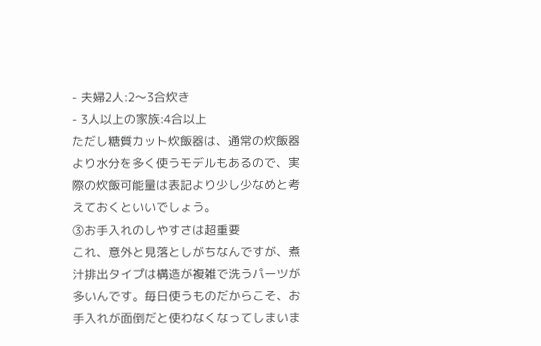- 夫婦2人:2〜3合炊き
- 3人以上の家族:4合以上
ただし糖質カット炊飯器は、通常の炊飯器より水分を多く使うモデルもあるので、実際の炊飯可能量は表記より少し少なめと考えておくといいでしょう。
③お手入れのしやすさは超重要
これ、意外と見落としがちなんですが、煮汁排出タイプは構造が複雑で洗うパーツが多いんです。毎日使うものだからこそ、お手入れが面倒だと使わなくなってしまいま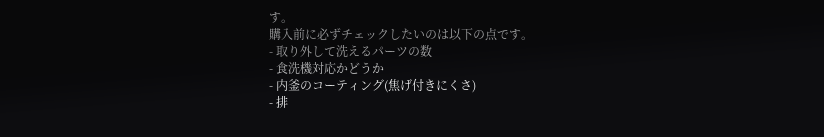す。
購入前に必ずチェックしたいのは以下の点です。
- 取り外して洗えるパーツの数
- 食洗機対応かどうか
- 内釜のコーティング(焦げ付きにくさ)
- 排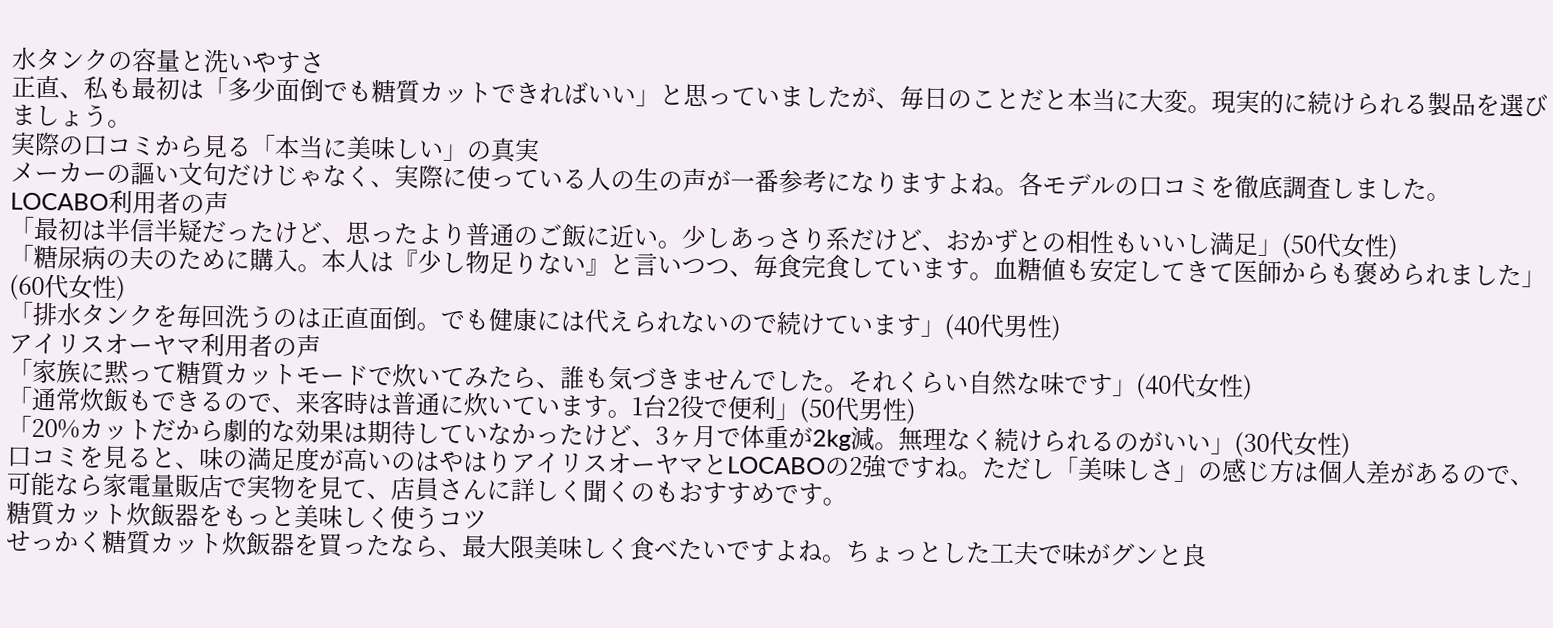水タンクの容量と洗いやすさ
正直、私も最初は「多少面倒でも糖質カットできればいい」と思っていましたが、毎日のことだと本当に大変。現実的に続けられる製品を選びましょう。
実際の口コミから見る「本当に美味しい」の真実
メーカーの謳い文句だけじゃなく、実際に使っている人の生の声が一番参考になりますよね。各モデルの口コミを徹底調査しました。
LOCABO利用者の声
「最初は半信半疑だったけど、思ったより普通のご飯に近い。少しあっさり系だけど、おかずとの相性もいいし満足」(50代女性)
「糖尿病の夫のために購入。本人は『少し物足りない』と言いつつ、毎食完食しています。血糖値も安定してきて医師からも褒められました」(60代女性)
「排水タンクを毎回洗うのは正直面倒。でも健康には代えられないので続けています」(40代男性)
アイリスオーヤマ利用者の声
「家族に黙って糖質カットモードで炊いてみたら、誰も気づきませんでした。それくらい自然な味です」(40代女性)
「通常炊飯もできるので、来客時は普通に炊いています。1台2役で便利」(50代男性)
「20%カットだから劇的な効果は期待していなかったけど、3ヶ月で体重が2kg減。無理なく続けられるのがいい」(30代女性)
口コミを見ると、味の満足度が高いのはやはりアイリスオーヤマとLOCABOの2強ですね。ただし「美味しさ」の感じ方は個人差があるので、可能なら家電量販店で実物を見て、店員さんに詳しく聞くのもおすすめです。
糖質カット炊飯器をもっと美味しく使うコツ
せっかく糖質カット炊飯器を買ったなら、最大限美味しく食べたいですよね。ちょっとした工夫で味がグンと良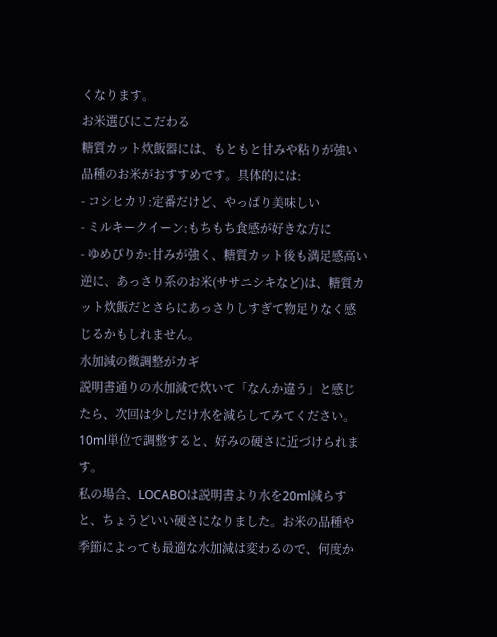くなります。
お米選びにこだわる
糖質カット炊飯器には、もともと甘みや粘りが強い品種のお米がおすすめです。具体的には:
- コシヒカリ:定番だけど、やっぱり美味しい
- ミルキークイーン:もちもち食感が好きな方に
- ゆめぴりか:甘みが強く、糖質カット後も満足感高い
逆に、あっさり系のお米(ササニシキなど)は、糖質カット炊飯だとさらにあっさりしすぎて物足りなく感じるかもしれません。
水加減の微調整がカギ
説明書通りの水加減で炊いて「なんか違う」と感じたら、次回は少しだけ水を減らしてみてください。10ml単位で調整すると、好みの硬さに近づけられます。
私の場合、LOCABOは説明書より水を20ml減らすと、ちょうどいい硬さになりました。お米の品種や季節によっても最適な水加減は変わるので、何度か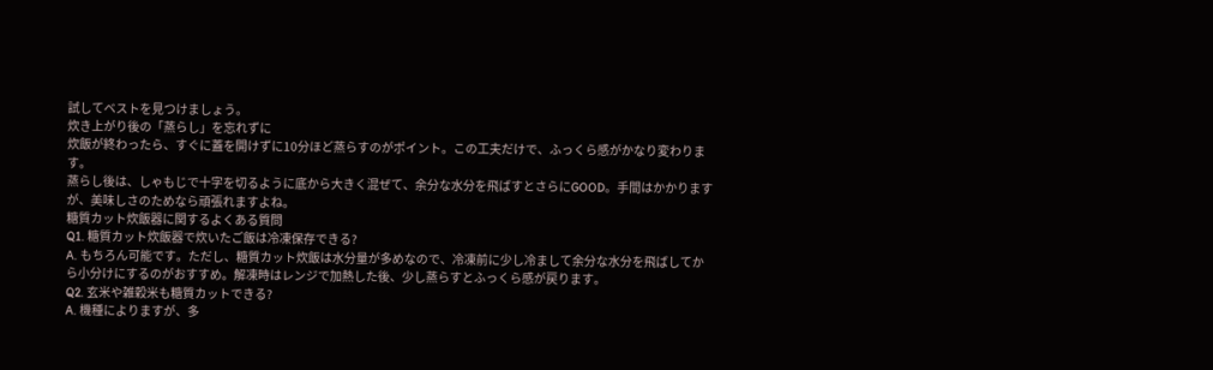試してベストを見つけましょう。
炊き上がり後の「蒸らし」を忘れずに
炊飯が終わったら、すぐに蓋を開けずに10分ほど蒸らすのがポイント。この工夫だけで、ふっくら感がかなり変わります。
蒸らし後は、しゃもじで十字を切るように底から大きく混ぜて、余分な水分を飛ばすとさらにGOOD。手間はかかりますが、美味しさのためなら頑張れますよね。
糖質カット炊飯器に関するよくある質問
Q1. 糖質カット炊飯器で炊いたご飯は冷凍保存できる?
A. もちろん可能です。ただし、糖質カット炊飯は水分量が多めなので、冷凍前に少し冷まして余分な水分を飛ばしてから小分けにするのがおすすめ。解凍時はレンジで加熱した後、少し蒸らすとふっくら感が戻ります。
Q2. 玄米や雑穀米も糖質カットできる?
A. 機種によりますが、多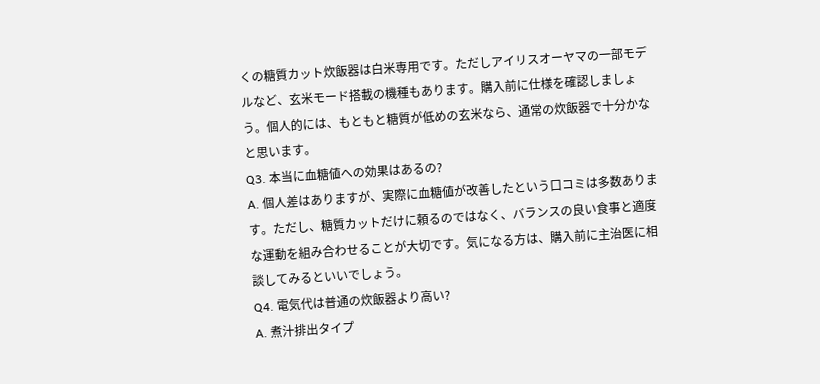くの糖質カット炊飯器は白米専用です。ただしアイリスオーヤマの一部モデルなど、玄米モード搭載の機種もあります。購入前に仕様を確認しましょう。個人的には、もともと糖質が低めの玄米なら、通常の炊飯器で十分かなと思います。
Q3. 本当に血糖値への効果はあるの?
A. 個人差はありますが、実際に血糖値が改善したという口コミは多数あります。ただし、糖質カットだけに頼るのではなく、バランスの良い食事と適度な運動を組み合わせることが大切です。気になる方は、購入前に主治医に相談してみるといいでしょう。
Q4. 電気代は普通の炊飯器より高い?
A. 煮汁排出タイプ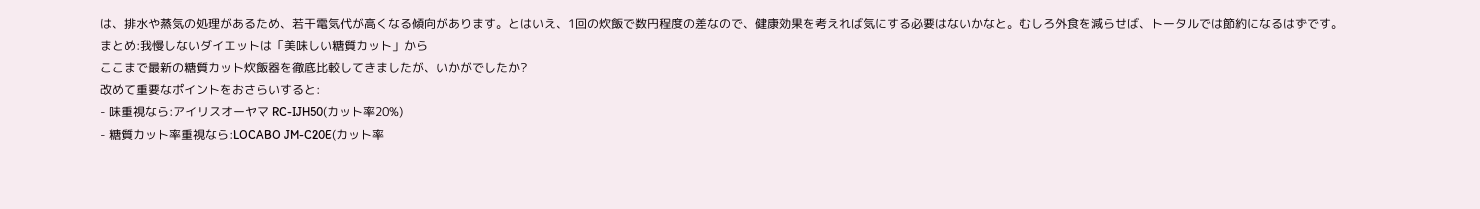は、排水や蒸気の処理があるため、若干電気代が高くなる傾向があります。とはいえ、1回の炊飯で数円程度の差なので、健康効果を考えれば気にする必要はないかなと。むしろ外食を減らせば、トータルでは節約になるはずです。
まとめ:我慢しないダイエットは「美味しい糖質カット」から
ここまで最新の糖質カット炊飯器を徹底比較してきましたが、いかがでしたか?
改めて重要なポイントをおさらいすると:
- 味重視なら:アイリスオーヤマ RC-IJH50(カット率20%)
- 糖質カット率重視なら:LOCABO JM-C20E(カット率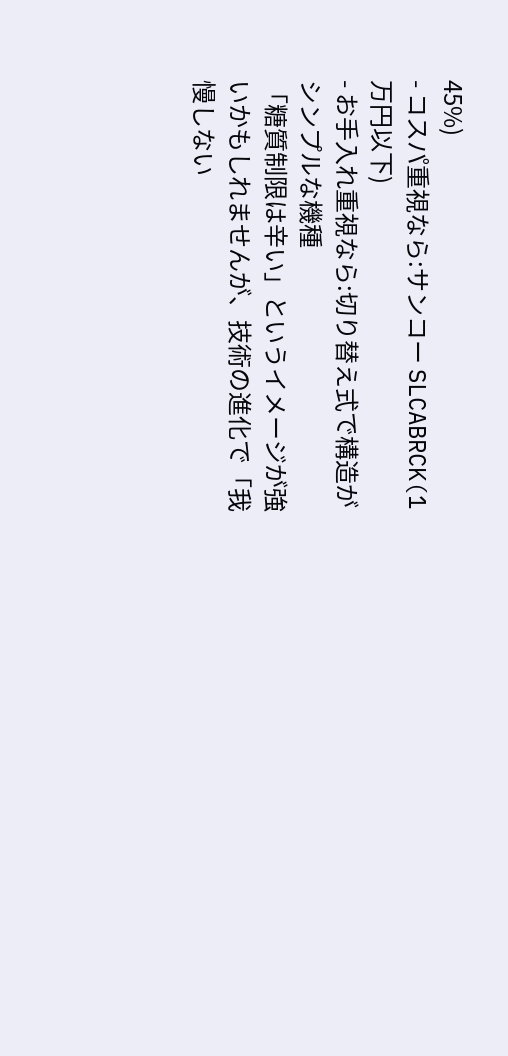45%)
- コスパ重視なら:サンコー SLCABRCK(1万円以下)
- お手入れ重視なら:切り替え式で構造がシンプルな機種
「糖質制限は辛い」というイメージが強いかもしれませんが、技術の進化で「我慢しない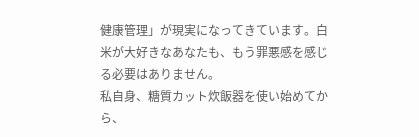健康管理」が現実になってきています。白米が大好きなあなたも、もう罪悪感を感じる必要はありません。
私自身、糖質カット炊飯器を使い始めてから、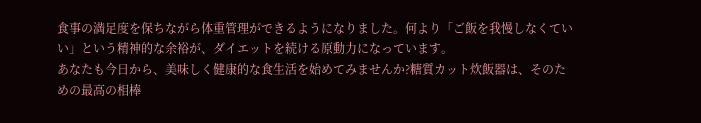食事の満足度を保ちながら体重管理ができるようになりました。何より「ご飯を我慢しなくていい」という精神的な余裕が、ダイエットを続ける原動力になっています。
あなたも今日から、美味しく健康的な食生活を始めてみませんか?糖質カット炊飯器は、そのための最高の相棒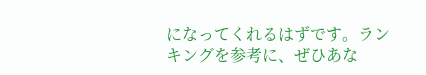になってくれるはずです。ランキングを参考に、ぜひあな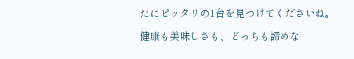たにピッタリの1台を見つけてくださいね。
健康も美味しさも、どっちも諦めな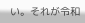い。それが令和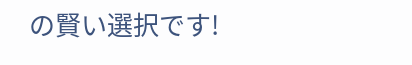の賢い選択です!